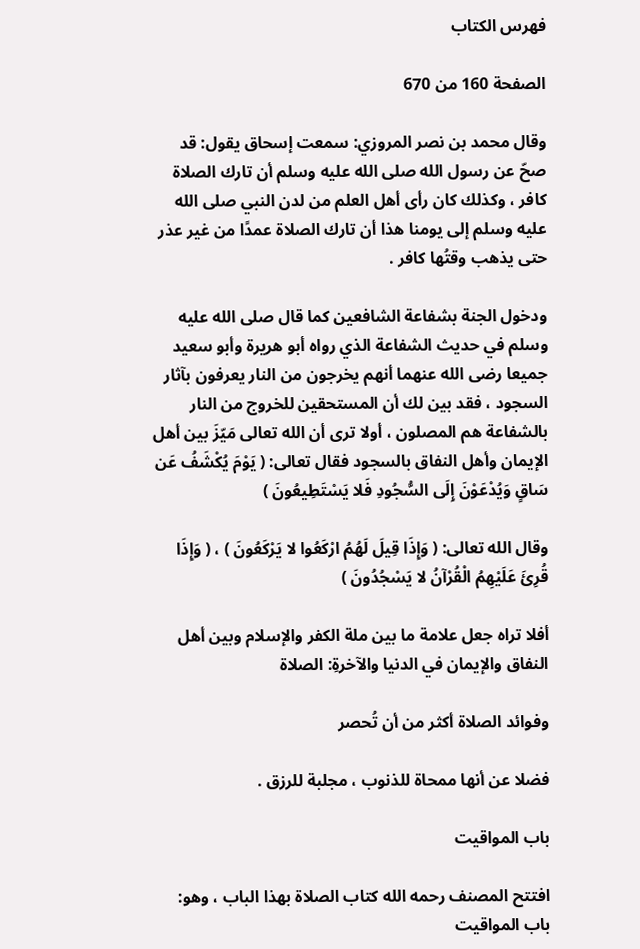فهرس الكتاب

الصفحة 160 من 670

وقال محمد بن نصر المروزي: سمعت إسحاق يقول: قد صحّ عن رسول الله صلى الله عليه وسلم أن تارك الصلاة كافر ، وكذلك كان رأى أهل العلم من لدن النبي صلى الله عليه وسلم إلى يومنا هذا أن تارك الصلاة عمدًا من غير عذر حتى يذهب وقتُها كافر .

ودخول الجنة بشفاعة الشافعين كما قال صلى الله عليه وسلم في حديث الشفاعة الذي رواه أبو هريرة وأبو سعيد جميعا رضى الله عنهما أنهم يخرجون من النار يعرفون بآثار السجود ، فقد بين لك أن المستحقين للخروج من النار بالشفاعة هم المصلون ، أولا ترى أن الله تعالى مَيّزَ بين أهل الإيمان وأهل النفاق بالسجود فقال تعالى: ( يَوْمَ يُكْشَفُ عَن سَاقٍ وَيُدْعَوْنَ إِلَى السُّجُودِ فَلا يَسْتَطِيعُونَ )

وقال الله تعالى: ( وَإِذَا قِيلَ لَهُمُ ارْكَعُوا لا يَرْكَعُونَ ) ، ( وَإِذَا قُرِئَ عَلَيْهِمُ الْقُرْآنُ لا يَسْجُدُونَ )

أفلا تراه جعل علامة ما بين ملة الكفر والإسلام وبين أهل النفاق والإيمان في الدنيا والآخرةِ: الصلاة

وفوائد الصلاة أكثر من أن تُحصر

فضلا عن أنها ممحاة للذنوب ، مجلبة للرزق .

باب المواقيت

افتتح المصنف رحمه الله كتاب الصلاة بهذا الباب ، وهو: باب المواقيت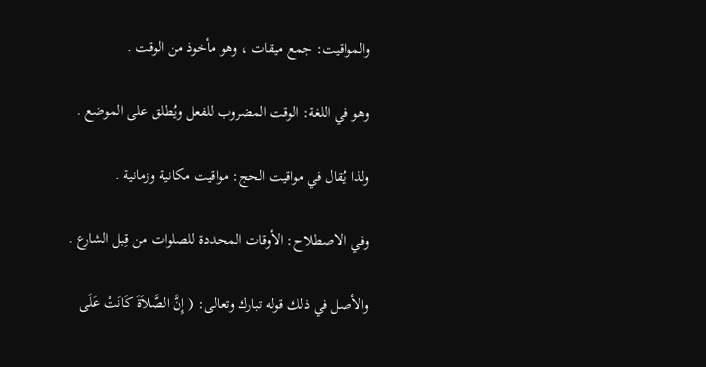والمواقيت: جمع ميقات ، وهو مأخوذ من الوقت .

وهو في اللغة: الوقت المضروب للفعل ويُطلق على الموضع .

ولذا يُقال في مواقيت الحج: مواقيت مكانية وزمانية .

وفي الاصطلاح: الأوقات المحددة للصلوات من قِبل الشارع .

والأصل في ذلك قوله تبارك وتعالى: ( إِنَّ الصَّلاَةَ كَانَتْ عَلَى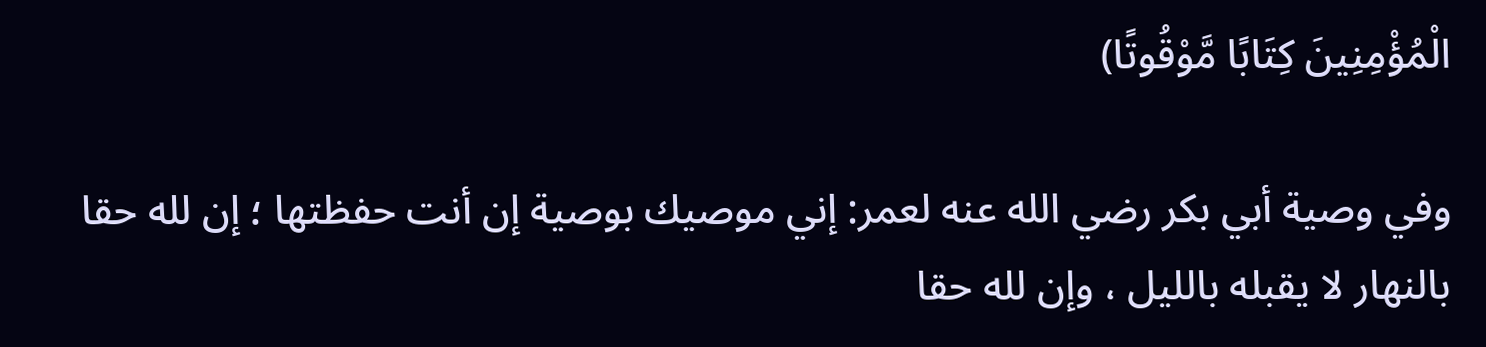الْمُؤْمِنِينَ كِتَابًا مَّوْقُوتًا)

وفي وصية أبي بكر رضي الله عنه لعمر: إني موصيك بوصية إن أنت حفظتها ؛ إن لله حقا بالنهار لا يقبله بالليل ، وإن لله حقا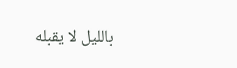بالليل لا يقبله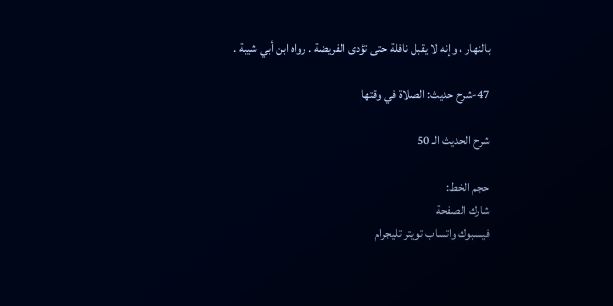بالنهار ، وإنه لا يقبل نافلة حتى تؤدى الفريضة . رواه ابن أبي شيبة .

47-شرح حديث: الصلاة في وقتها

شرح الحديث الـ 50

حجم الخط:
شارك الصفحة
فيسبوك واتساب تويتر تليجرام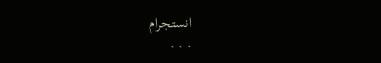انستجرام
. . .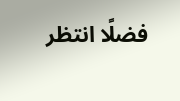فضلًا انتظر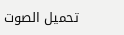تحميل الصوت